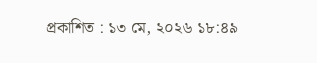প্রকাশিত : ১৩ মে, ২০২৬ ১৮:৪৯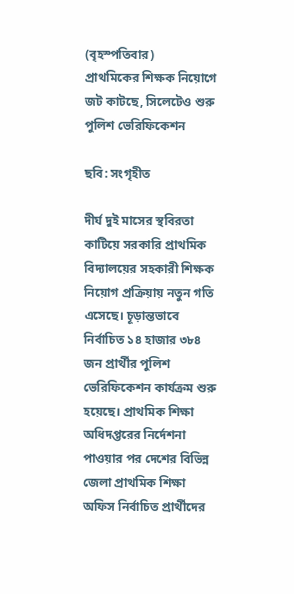(বৃহস্পতিবার)
প্রাথমিকের শিক্ষক নিয়োগে জট কাটছে, সিলেটেও শুরু পুলিশ ভেরিফিকেশন

ছবি: সংগৃহীত

দীর্ঘ দুই মাসের স্থবিরতা কাটিয়ে সরকারি প্রাথমিক বিদ্যালয়ের সহকারী শিক্ষক নিয়োগ প্রক্রিয়ায় নতুন গতি এসেছে। চূড়ান্তভাবে নির্বাচিত ১৪ হাজার ৩৮৪ জন প্রার্থীর পুলিশ ভেরিফিকেশন কার্যক্রম শুরু হয়েছে। প্রাথমিক শিক্ষা অধিদপ্তরের নির্দেশনা পাওয়ার পর দেশের বিভিন্ন জেলা প্রাথমিক শিক্ষা অফিস নির্বাচিত প্রার্থীদের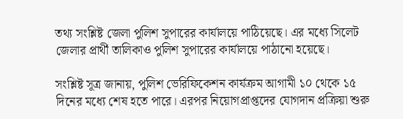তথ্য সংশ্লিষ্ট জেলা পুলিশ সুপারের কার্যালয়ে পাঠিয়েছে। এর মধ্যে সিলেট জেলার প্রার্থী তালিকাও পুলিশ সুপারের কার্যালয়ে পাঠানো হয়েছে।

সংশ্লিষ্ট সূত্র জানায়, পুলিশ ভেরিফিকেশন কার্যক্রম আগামী ১০ থেকে ১৫ দিনের মধ্যে শেষ হতে পারে। এরপর নিয়োগপ্রাপ্তদের যোগদান প্রক্রিয়া শুরু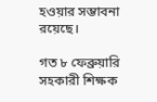হওয়ার সম্ভাবনা রয়েছে।

গত ৮ ফেব্রুয়ারি সহকারী শিক্ষক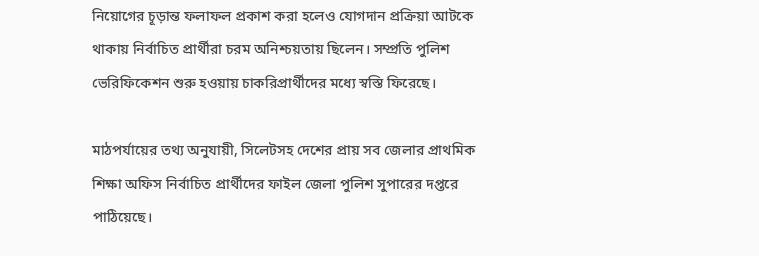নিয়োগের চূড়ান্ত ফলাফল প্রকাশ করা হলেও যোগদান প্রক্রিয়া আটকে থাকায় নির্বাচিত প্রার্থীরা চরম অনিশ্চয়তায় ছিলেন। সম্প্রতি পুলিশ ভেরিফিকেশন শুরু হওয়ায় চাকরিপ্রার্থীদের মধ্যে স্বস্তি ফিরেছে।

মাঠপর্যায়ের তথ্য অনুযায়ী, সিলেটসহ দেশের প্রায় সব জেলার প্রাথমিক শিক্ষা অফিস নির্বাচিত প্রার্থীদের ফাইল জেলা পুলিশ সুপারের দপ্তরে পাঠিয়েছে।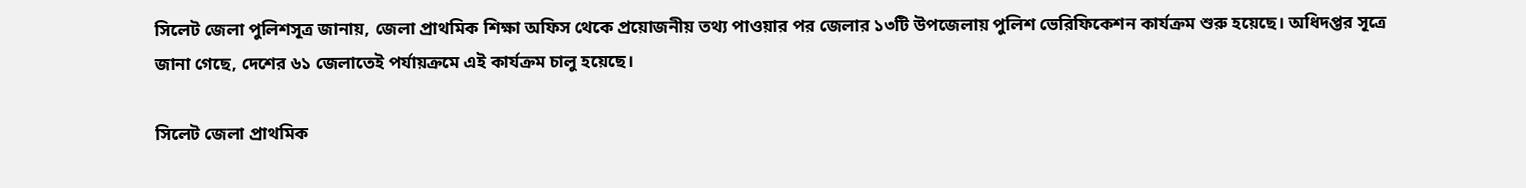সিলেট জেলা পুলিশসূত্র জানায়, জেলা প্রাথমিক শিক্ষা অফিস থেকে প্রয়োজনীয় তথ্য পাওয়ার পর জেলার ১৩টি উপজেলায় পুলিশ ভেরিফিকেশন কার্যক্রম শুরু হয়েছে। অধিদপ্তর সূত্রে জানা গেছে, দেশের ৬১ জেলাতেই পর্যায়ক্রমে এই কার্যক্রম চালু হয়েছে।

সিলেট জেলা প্রাথমিক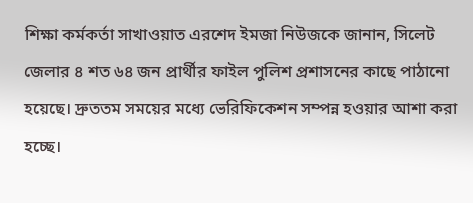শিক্ষা কর্মকর্তা সাখাওয়াত এরশেদ ইমজা নিউজকে জানান, সিলেট জেলার ৪ শত ৬৪ জন প্রার্থীর ফাইল পুলিশ প্রশাসনের কাছে পাঠানো হয়েছে। দ্রুততম সময়ের মধ্যে ভেরিফিকেশন সম্পন্ন হওয়ার আশা করা হচ্ছে।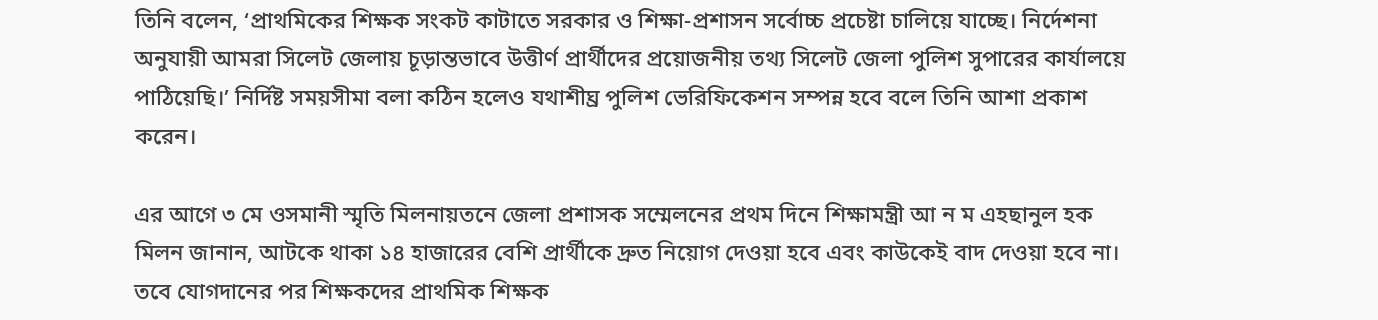তিনি বলেন, ‘প্রাথমিকের শিক্ষক সংকট কাটাতে সরকার ও শিক্ষা-প্রশাসন সর্বোচ্চ প্রচেষ্টা চালিয়ে যাচ্ছে। নির্দেশনা অনুযায়ী আমরা সিলেট জেলায় চূড়ান্তভাবে উত্তীর্ণ প্রার্থীদের প্রয়োজনীয় তথ্য সিলেট জেলা পুলিশ সুপারের কার্যালয়ে পাঠিয়েছি।’ নির্দিষ্ট সময়সীমা বলা কঠিন হলেও যথাশীঘ্র পুলিশ ভেরিফিকেশন সম্পন্ন হবে বলে তিনি আশা প্রকাশ করেন।

এর আগে ৩ মে ওসমানী স্মৃতি মিলনায়তনে জেলা প্রশাসক সম্মেলনের প্রথম দিনে শিক্ষামন্ত্রী আ ন ম এহছানুল হক মিলন জানান, আটকে থাকা ১৪ হাজারের বেশি প্রার্থীকে দ্রুত নিয়োগ দেওয়া হবে এবং কাউকেই বাদ দেওয়া হবে না। তবে যোগদানের পর শিক্ষকদের প্রাথমিক শিক্ষক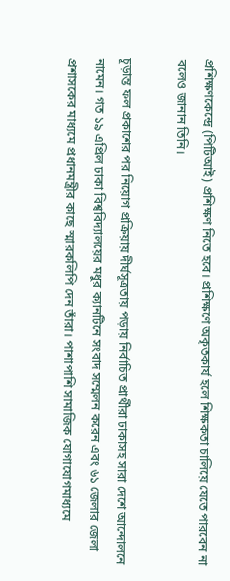প্রশিক্ষণকেন্দ্রে (পিটিআই) প্রশিক্ষণ নিতে হবে। প্রশিক্ষণে অকৃতকার্য হলে শিক্ষকতা চালিয়ে যেতে পারবেন না বলেও জানান তিনি।

চূড়ান্ত ফল প্রকাশের পর নিয়োগ প্রক্রিয়ায় দীর্ঘসূত্রতায় পড়ায় নির্বাচিত প্রার্থীরা ঢাকাসহ সারা দেশে আন্দোলনে নামেন। গত ১৯ এপ্রিল ঢাকা বিশ্ববিদ্যালয়ের মধুর ক্যানটিনে সংবাদ সম্মেলন করেন এবং ৬১ জেলার জেলা প্রশাসকের মাধ্যমে প্রধানমন্ত্রীর কাছে স্মারকলিপি দেন তাঁরা। পাশাপাশি সামাজিক যোগাযোগমাধ্যমে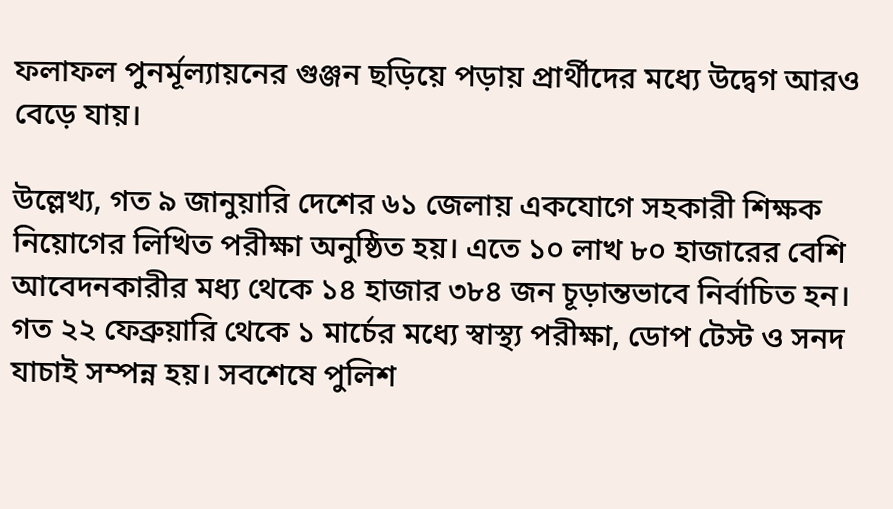ফলাফল পুনর্মূল্যায়নের গুঞ্জন ছড়িয়ে পড়ায় প্রার্থীদের মধ্যে উদ্বেগ আরও বেড়ে যায়।

উল্লেখ্য, গত ৯ জানুয়ারি দেশের ৬১ জেলায় একযোগে সহকারী শিক্ষক নিয়োগের লিখিত পরীক্ষা অনুষ্ঠিত হয়। এতে ১০ লাখ ৮০ হাজারের বেশি আবেদনকারীর মধ্য থেকে ১৪ হাজার ৩৮৪ জন চূড়ান্তভাবে নির্বাচিত হন। গত ২২ ফেব্রুয়ারি থেকে ১ মার্চের মধ্যে স্বাস্থ্য পরীক্ষা, ডোপ টেস্ট ও সনদ যাচাই সম্পন্ন হয়। সবশেষে পুলিশ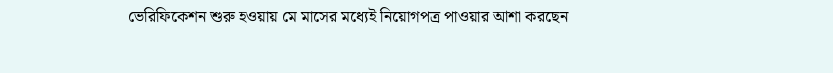ভেরিফিকেশন শুরু হওয়ায় মে মাসের মধ্যেই নিয়োগপত্র পাওয়ার আশা করছেন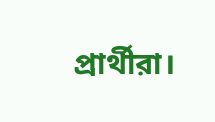প্রার্থীরা।